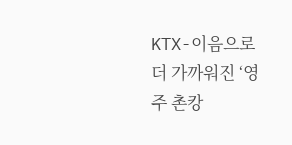KTX-이음으로 더 가까워진 ‘영주 촌캉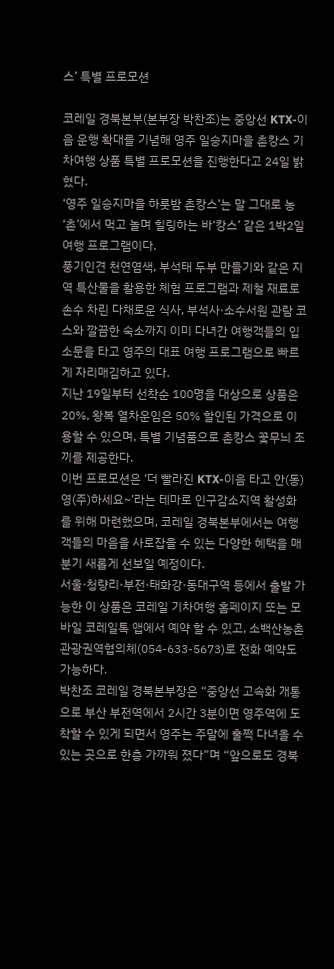스’ 특별 프로모션

코레일 경북본부(본부장 박찬조)는 중앙선 KTX-이음 운행 확대를 기념해 영주 일승지마을 촌캉스 기차여행 상품 특별 프로모션을 진행한다고 24일 밝혔다.
‘영주 일승지마을 하룻밤 촌캉스’는 말 그대로 농‘촌’에서 먹고 놀며 힐링하는 바‘캉스’ 같은 1박2일 여행 프로그램이다.
풍기인견 천연염색, 부석태 두부 만들기와 같은 지역 특산물을 활용한 체험 프로그램과 제철 재료로 손수 차린 다채로운 식사, 부석사·소수서원 관람 코스와 깔끔한 숙소까지 이미 다녀간 여행객들의 입소문을 타고 영주의 대표 여행 프로그램으로 빠르게 자리매김하고 있다.
지난 19일부터 선착순 100명을 대상으로 상품은 20%, 왕복 열차운임은 50% 할인된 가격으로 이용할 수 있으며, 특별 기념품으로 촌캉스 꽃무늬 조끼를 제공한다.
이번 프로모션은 ‘더 빨라진 KTX-이음 타고 안(동)영(주)하세요~’라는 테마로 인구감소지역 활성화를 위해 마련했으며, 코레일 경북본부에서는 여행객들의 마음을 사로잡을 수 있는 다양한 혜택을 매 분기 새롭게 선보일 예정이다.
서울·청량리·부전·태화강·동대구역 등에서 출발 가능한 이 상품은 코레일 기차여행 홈페이지 또는 모바일 코레일톡 앱에서 예약 할 수 있고, 소백산농촌관광권역협의체(054-633-5673)로 전화 예약도 가능하다.
박찬조 코레일 경북본부장은 “중앙선 고속화 개통으로 부산 부전역에서 2시간 3분이면 영주역에 도착할 수 있게 되면서 영주는 주말에 훌쩍 다녀올 수 있는 곳으로 한층 가까워 졌다”며 “앞으로도 경북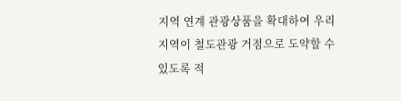지역 연계 관광상품을 확대하여 우리지역이 철도관광 거점으로 도약할 수 있도록 적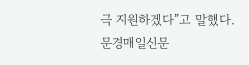극 지원하겠다”고 말했다.
문경매일신문